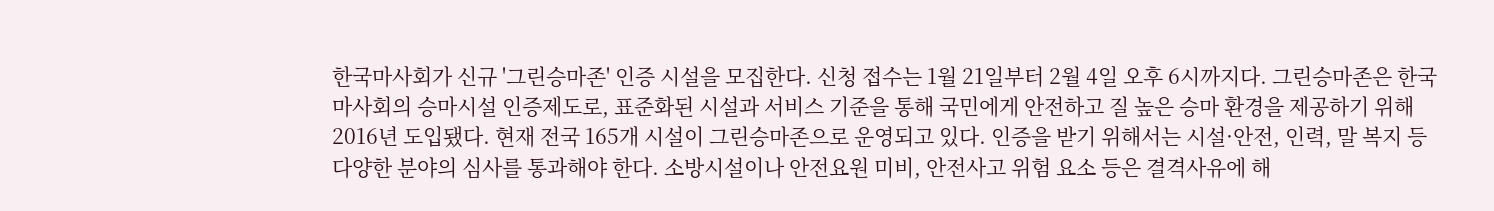한국마사회가 신규 '그린승마존' 인증 시설을 모집한다. 신청 접수는 1월 21일부터 2월 4일 오후 6시까지다. 그린승마존은 한국마사회의 승마시설 인증제도로, 표준화된 시설과 서비스 기준을 통해 국민에게 안전하고 질 높은 승마 환경을 제공하기 위해 2016년 도입됐다. 현재 전국 165개 시설이 그린승마존으로 운영되고 있다. 인증을 받기 위해서는 시설·안전, 인력, 말 복지 등 다양한 분야의 심사를 통과해야 한다. 소방시설이나 안전요원 미비, 안전사고 위험 요소 등은 결격사유에 해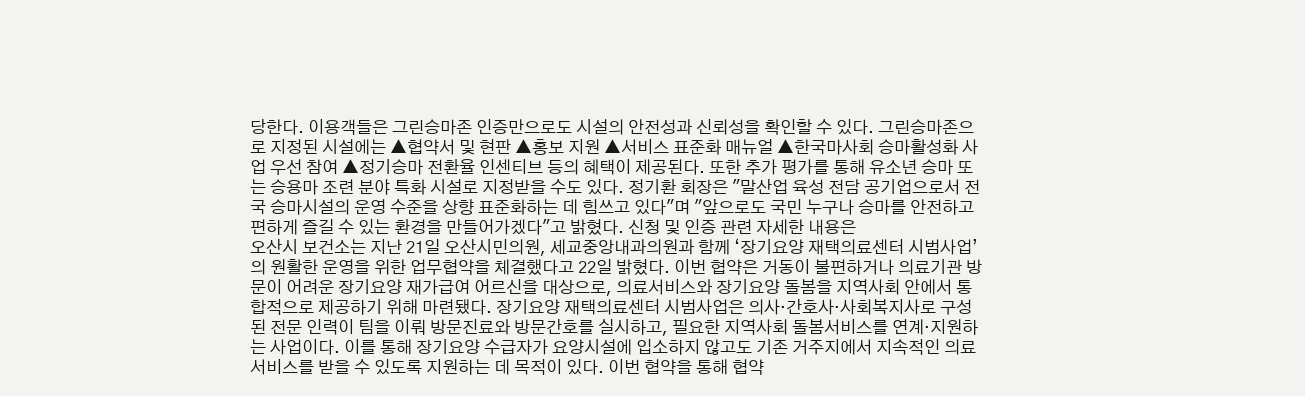당한다. 이용객들은 그린승마존 인증만으로도 시설의 안전성과 신뢰성을 확인할 수 있다. 그린승마존으로 지정된 시설에는 ▲협약서 및 현판 ▲홍보 지원 ▲서비스 표준화 매뉴얼 ▲한국마사회 승마활성화 사업 우선 참여 ▲정기승마 전환율 인센티브 등의 혜택이 제공된다. 또한 추가 평가를 통해 유소년 승마 또는 승용마 조련 분야 특화 시설로 지정받을 수도 있다. 정기환 회장은 "말산업 육성 전담 공기업으로서 전국 승마시설의 운영 수준을 상향 표준화하는 데 힘쓰고 있다"며 "앞으로도 국민 누구나 승마를 안전하고 편하게 즐길 수 있는 환경을 만들어가겠다"고 밝혔다. 신청 및 인증 관련 자세한 내용은
오산시 보건소는 지난 21일 오산시민의원, 세교중앙내과의원과 함께 ‘장기요양 재택의료센터 시범사업’의 원활한 운영을 위한 업무협약을 체결했다고 22일 밝혔다. 이번 협약은 거동이 불편하거나 의료기관 방문이 어려운 장기요양 재가급여 어르신을 대상으로, 의료서비스와 장기요양 돌봄을 지역사회 안에서 통합적으로 제공하기 위해 마련됐다. 장기요양 재택의료센터 시범사업은 의사·간호사·사회복지사로 구성된 전문 인력이 팀을 이뤄 방문진료와 방문간호를 실시하고, 필요한 지역사회 돌봄서비스를 연계·지원하는 사업이다. 이를 통해 장기요양 수급자가 요양시설에 입소하지 않고도 기존 거주지에서 지속적인 의료서비스를 받을 수 있도록 지원하는 데 목적이 있다. 이번 협약을 통해 협약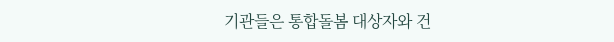기관들은 통합돌봄 대상자와 건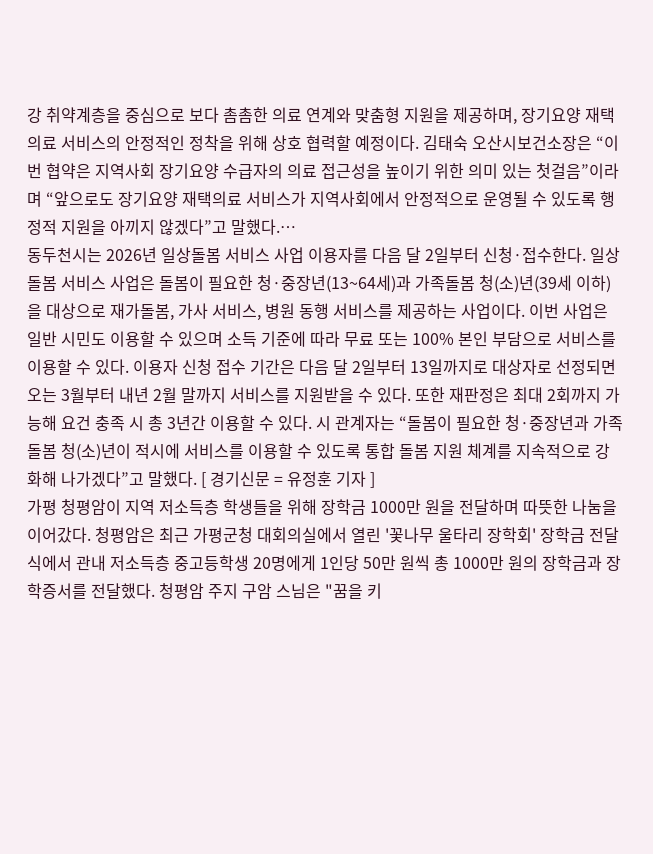강 취약계층을 중심으로 보다 촘촘한 의료 연계와 맞춤형 지원을 제공하며, 장기요양 재택의료 서비스의 안정적인 정착을 위해 상호 협력할 예정이다. 김태숙 오산시보건소장은 “이번 협약은 지역사회 장기요양 수급자의 의료 접근성을 높이기 위한 의미 있는 첫걸음”이라며 “앞으로도 장기요양 재택의료 서비스가 지역사회에서 안정적으로 운영될 수 있도록 행정적 지원을 아끼지 않겠다”고 말했다.…
동두천시는 2026년 일상돌봄 서비스 사업 이용자를 다음 달 2일부터 신청·접수한다. 일상돌봄 서비스 사업은 돌봄이 필요한 청·중장년(13~64세)과 가족돌봄 청(소)년(39세 이하)을 대상으로 재가돌봄, 가사 서비스, 병원 동행 서비스를 제공하는 사업이다. 이번 사업은 일반 시민도 이용할 수 있으며 소득 기준에 따라 무료 또는 100% 본인 부담으로 서비스를 이용할 수 있다. 이용자 신청 접수 기간은 다음 달 2일부터 13일까지로 대상자로 선정되면 오는 3월부터 내년 2월 말까지 서비스를 지원받을 수 있다. 또한 재판정은 최대 2회까지 가능해 요건 충족 시 총 3년간 이용할 수 있다. 시 관계자는 “돌봄이 필요한 청·중장년과 가족돌봄 청(소)년이 적시에 서비스를 이용할 수 있도록 통합 돌봄 지원 체계를 지속적으로 강화해 나가겠다”고 말했다. [ 경기신문 = 유정훈 기자 ]
가평 청평암이 지역 저소득층 학생들을 위해 장학금 1000만 원을 전달하며 따뜻한 나눔을 이어갔다. 청평암은 최근 가평군청 대회의실에서 열린 '꽃나무 울타리 장학회' 장학금 전달식에서 관내 저소득층 중고등학생 20명에게 1인당 50만 원씩 총 1000만 원의 장학금과 장학증서를 전달했다. 청평암 주지 구암 스님은 "꿈을 키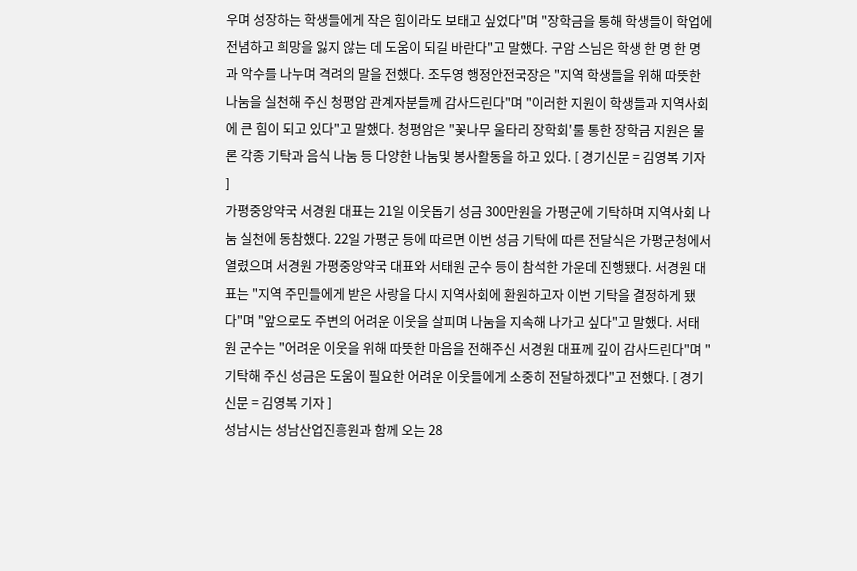우며 성장하는 학생들에게 작은 힘이라도 보태고 싶었다"며 "장학금을 통해 학생들이 학업에 전념하고 희망을 잃지 않는 데 도움이 되길 바란다"고 말했다. 구암 스님은 학생 한 명 한 명과 악수를 나누며 격려의 말을 전했다. 조두영 행정안전국장은 "지역 학생들을 위해 따뜻한 나눔을 실천해 주신 청평암 관계자분들께 감사드린다"며 "이러한 지원이 학생들과 지역사회에 큰 힘이 되고 있다"고 말했다. 청평암은 "꽃나무 울타리 장학회'룰 통한 장학금 지원은 물론 각종 기탁과 음식 나눔 등 다양한 나눔및 봉사활동을 하고 있다. [ 경기신문 = 김영복 기자 ]
가평중앙약국 서경원 대표는 21일 이웃돕기 성금 300만원을 가평군에 기탁하며 지역사회 나눔 실천에 동참했다. 22일 가평군 등에 따르면 이번 성금 기탁에 따른 전달식은 가평군청에서 열렸으며 서경원 가평중앙약국 대표와 서태원 군수 등이 참석한 가운데 진행됐다. 서경원 대표는 "지역 주민들에게 받은 사랑을 다시 지역사회에 환원하고자 이번 기탁을 결정하게 됐다"며 "앞으로도 주변의 어려운 이웃을 살피며 나눔을 지속해 나가고 싶다"고 말했다. 서태원 군수는 "어려운 이웃을 위해 따뜻한 마음을 전해주신 서경원 대표께 깊이 감사드린다"며 "기탁해 주신 성금은 도움이 필요한 어려운 이웃들에게 소중히 전달하겠다"고 전했다. [ 경기신문 = 김영복 기자 ]
성남시는 성남산업진흥원과 함께 오는 28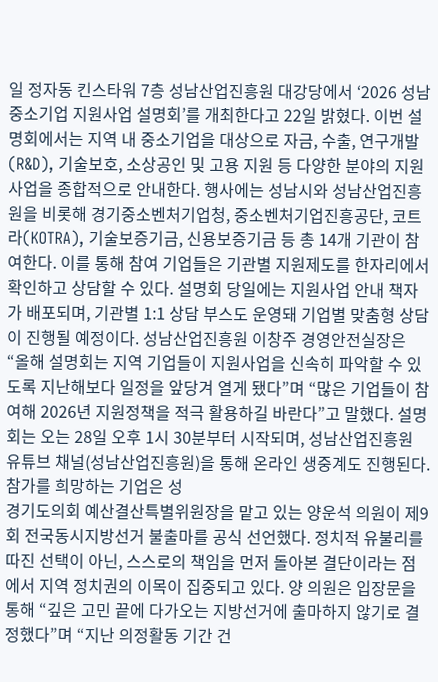일 정자동 킨스타워 7층 성남산업진흥원 대강당에서 ‘2026 성남 중소기업 지원사업 설명회’를 개최한다고 22일 밝혔다. 이번 설명회에서는 지역 내 중소기업을 대상으로 자금, 수출, 연구개발(R&D), 기술보호, 소상공인 및 고용 지원 등 다양한 분야의 지원사업을 종합적으로 안내한다. 행사에는 성남시와 성남산업진흥원을 비롯해 경기중소벤처기업청, 중소벤처기업진흥공단, 코트라(KOTRA), 기술보증기금, 신용보증기금 등 총 14개 기관이 참여한다. 이를 통해 참여 기업들은 기관별 지원제도를 한자리에서 확인하고 상담할 수 있다. 설명회 당일에는 지원사업 안내 책자가 배포되며, 기관별 1:1 상담 부스도 운영돼 기업별 맞춤형 상담이 진행될 예정이다. 성남산업진흥원 이창주 경영안전실장은 “올해 설명회는 지역 기업들이 지원사업을 신속히 파악할 수 있도록 지난해보다 일정을 앞당겨 열게 됐다”며 “많은 기업들이 참여해 2026년 지원정책을 적극 활용하길 바란다”고 말했다. 설명회는 오는 28일 오후 1시 30분부터 시작되며, 성남산업진흥원 유튜브 채널(성남산업진흥원)을 통해 온라인 생중계도 진행된다. 참가를 희망하는 기업은 성
경기도의회 예산결산특별위원장을 맡고 있는 양운석 의원이 제9회 전국동시지방선거 불출마를 공식 선언했다. 정치적 유불리를 따진 선택이 아닌, 스스로의 책임을 먼저 돌아본 결단이라는 점에서 지역 정치권의 이목이 집중되고 있다. 양 의원은 입장문을 통해 “깊은 고민 끝에 다가오는 지방선거에 출마하지 않기로 결정했다”며 “지난 의정활동 기간 건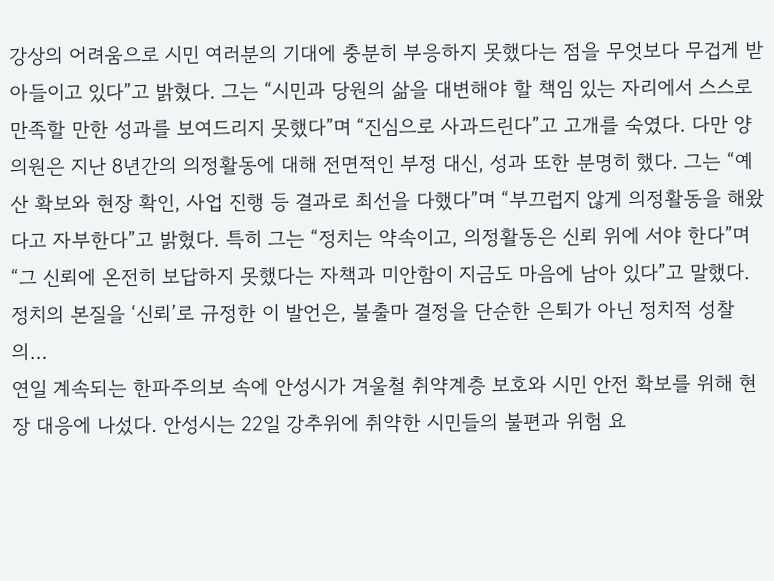강상의 어려움으로 시민 여러분의 기대에 충분히 부응하지 못했다는 점을 무엇보다 무겁게 받아들이고 있다”고 밝혔다. 그는 “시민과 당원의 삶을 대변해야 할 책임 있는 자리에서 스스로 만족할 만한 성과를 보여드리지 못했다”며 “진심으로 사과드린다”고 고개를 숙였다. 다만 양 의원은 지난 8년간의 의정활동에 대해 전면적인 부정 대신, 성과 또한 분명히 했다. 그는 “예산 확보와 현장 확인, 사업 진행 등 결과로 최선을 다했다”며 “부끄럽지 않게 의정활동을 해왔다고 자부한다”고 밝혔다. 특히 그는 “정치는 약속이고, 의정활동은 신뢰 위에 서야 한다”며 “그 신뢰에 온전히 보답하지 못했다는 자책과 미안함이 지금도 마음에 남아 있다”고 말했다. 정치의 본질을 ‘신뢰’로 규정한 이 발언은, 불출마 결정을 단순한 은퇴가 아닌 정치적 성찰의…
연일 계속되는 한파주의보 속에 안성시가 겨울철 취약계층 보호와 시민 안전 확보를 위해 현장 대응에 나섰다. 안성시는 22일 강추위에 취약한 시민들의 불편과 위험 요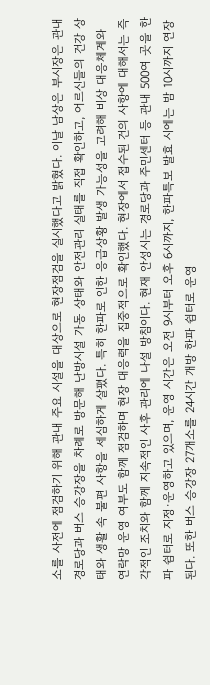소를 사전에 점검하기 위해 관내 주요 시설을 대상으로 현장점검을 실시했다고 밝혔다. 이날 남상은 부시장은 관내 경로당과 버스 승강장을 차례로 방문해 난방시설 가동 상태와 안전관리 실태를 직접 확인하고, 어르신들의 건강 상태와 생활 속 불편 사항을 세심하게 살폈다. 특히 한파로 인한 응급상황 발생 가능성을 고려해 비상 대응체계와 연락망 운영 여부도 함께 점검하며 현장 대응력을 집중적으로 확인했다. 현장에서 접수된 건의 사항에 대해서는 즉각적인 조치와 함께 지속적인 사후 관리에 나설 방침이다. 현재 안성시는 경로당과 주민센터 등 관내 500여 곳을 한파 쉼터로 지정·운영하고 있으며, 운영 시간은 오전 9시부터 오후 6시까지, 한파특보 발효 시에는 밤 10시까지 연장된다. 또한 버스 승강장 27개소를 24시간 개방 한파 쉼터로 운영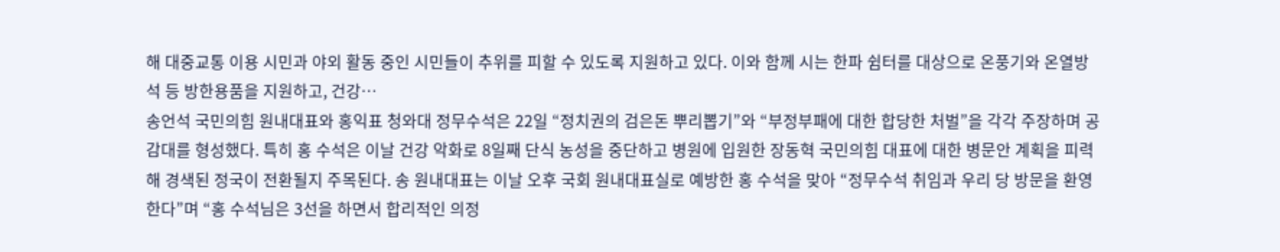해 대중교통 이용 시민과 야외 활동 중인 시민들이 추위를 피할 수 있도록 지원하고 있다. 이와 함께 시는 한파 쉼터를 대상으로 온풍기와 온열방석 등 방한용품을 지원하고, 건강…
송언석 국민의힘 원내대표와 홍익표 청와대 정무수석은 22일 “정치권의 검은돈 뿌리뽑기”와 “부정부패에 대한 합당한 처벌”을 각각 주장하며 공감대를 형성했다. 특히 홍 수석은 이날 건강 악화로 8일째 단식 농성을 중단하고 병원에 입원한 장동혁 국민의힘 대표에 대한 병문안 계획을 피력해 경색된 정국이 전환될지 주목된다. 송 원내대표는 이날 오후 국회 원내대표실로 예방한 홍 수석을 맞아 “정무수석 취임과 우리 당 방문을 환영한다”며 “홍 수석님은 3선을 하면서 합리적인 의정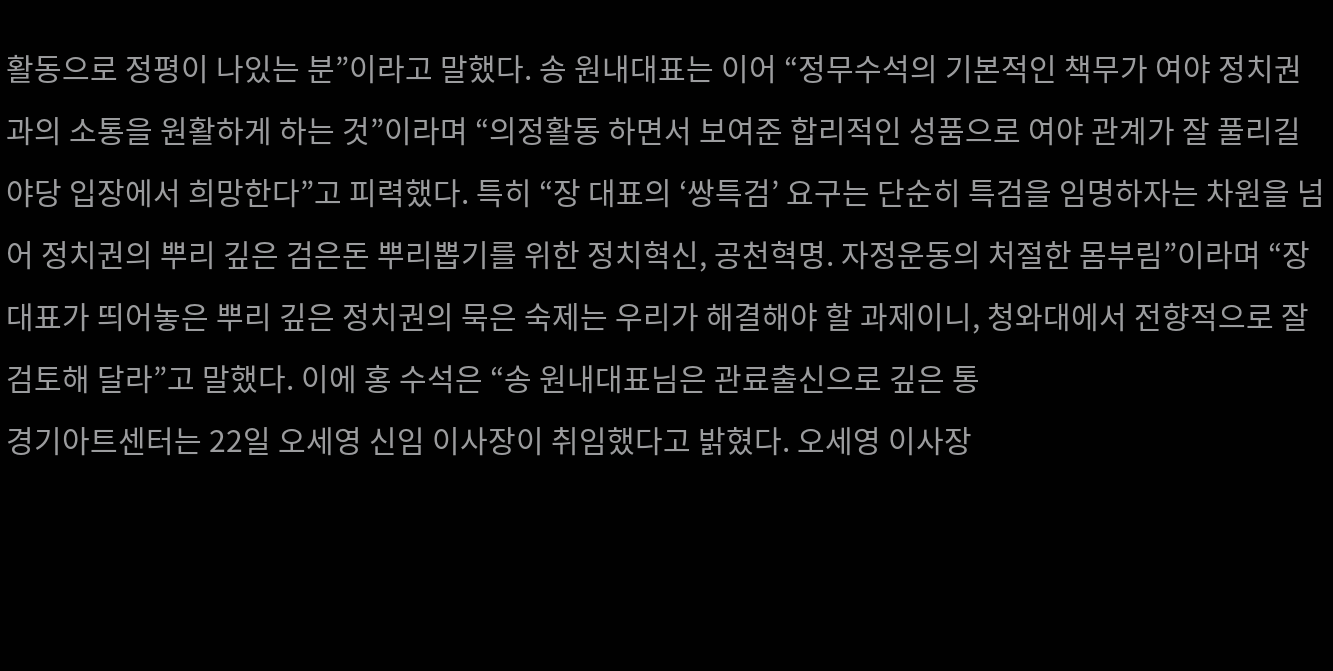활동으로 정평이 나있는 분”이라고 말했다. 송 원내대표는 이어 “정무수석의 기본적인 책무가 여야 정치권과의 소통을 원활하게 하는 것”이라며 “의정활동 하면서 보여준 합리적인 성품으로 여야 관계가 잘 풀리길 야당 입장에서 희망한다”고 피력했다. 특히 “장 대표의 ‘쌍특검’ 요구는 단순히 특검을 임명하자는 차원을 넘어 정치권의 뿌리 깊은 검은돈 뿌리뽑기를 위한 정치혁신, 공천혁명. 자정운동의 처절한 몸부림”이라며 “장 대표가 띄어놓은 뿌리 깊은 정치권의 묵은 숙제는 우리가 해결해야 할 과제이니, 청와대에서 전향적으로 잘 검토해 달라”고 말했다. 이에 홍 수석은 “송 원내대표님은 관료출신으로 깊은 통
경기아트센터는 22일 오세영 신임 이사장이 취임했다고 밝혔다. 오세영 이사장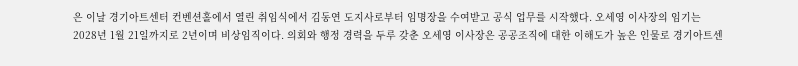은 이날 경기아트센터 컨벤션홀에서 열린 취임식에서 김동연 도지사로부터 임명장을 수여받고 공식 업무를 시작했다. 오세영 이사장의 임기는 2028년 1월 21일까지로 2년이며 비상임직이다. 의회와 행정 경력을 두루 갖춘 오세영 이사장은 공공조직에 대한 이해도가 높은 인물로 경기아트센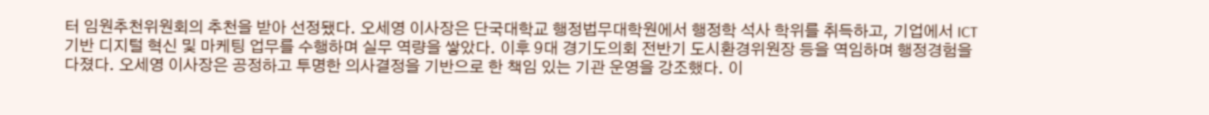터 임원추천위원회의 추천을 받아 선정됐다. 오세영 이사장은 단국대학교 행정법무대학원에서 행정학 석사 학위를 취득하고, 기업에서 ICT 기반 디지털 혁신 및 마케팅 업무를 수행하며 실무 역량을 쌓았다. 이후 9대 경기도의회 전반기 도시환경위원장 등을 역임하며 행정경험을 다졌다. 오세영 이사장은 공정하고 투명한 의사결정을 기반으로 한 책임 있는 기관 운영을 강조했다. 이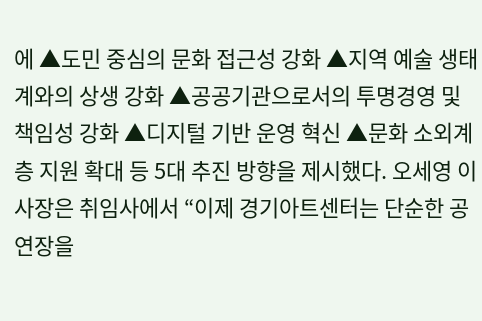에 ▲도민 중심의 문화 접근성 강화 ▲지역 예술 생태계와의 상생 강화 ▲공공기관으로서의 투명경영 및 책임성 강화 ▲디지털 기반 운영 혁신 ▲문화 소외계층 지원 확대 등 5대 추진 방향을 제시했다. 오세영 이사장은 취임사에서 “이제 경기아트센터는 단순한 공연장을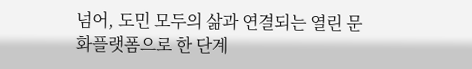넘어, 도민 모두의 삶과 연결되는 열린 문화플랫폼으로 한 단계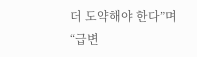더 도약해야 한다”며 “급변